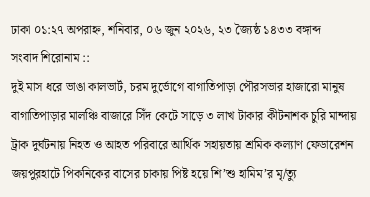ঢাকা ০১:২৭ অপরাহ্ন, শনিবার, ০৬ জুন ২০২৬, ২৩ জ্যৈষ্ঠ ১৪৩৩ বঙ্গাব্দ
সংবাদ শিরোনাম ::
দুই মাস ধরে ভাঙা কালভার্ট, চরম দুর্ভোগে বাগাতিপাড়া পৌরসভার হাজারো মানুষ বাগাতিপাড়ার মালঞ্চি বাজারে সিঁদ কেটে সাড়ে ৩ লাখ টাকার কীটনাশক চুরি মান্দায় ট্রাক দুর্ঘটনায় নিহত ও আহত পরিবারে আর্থিক সহায়তায় শ্রমিক কল্যাণ ফেডারেশন জয়পুরহাটে পিকনিকের বাসের চাকায় পিষ্ট হয়ে শি’শু হামিম’র মৃ/ত্যু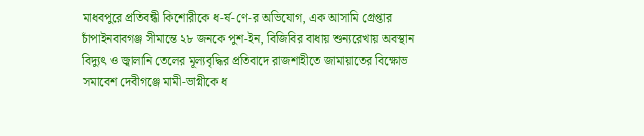মাধবপুরে প্রতিবন্ধী কিশোরীকে ধ-র্ষ-ণে-র অভিযোগ, এক আসামি গ্রেপ্তার চাঁপাইনবাবগঞ্জ সীমান্তে ২৮ জনকে পুশ-ইন, বিজিবির বাধায় শুন্যরেখায় অবস্থান বিদ্যুৎ ও জ্বালানি তেলের মূল্যবৃদ্ধির প্রতিবাদে রাজশাহীতে জামায়াতের বিক্ষোভ সমাবেশ দেবীগঞ্জে মামী-ভাগ্নীকে ধ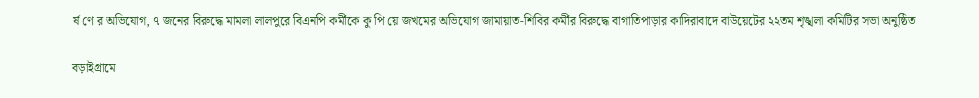র্ষ ণে র অভিযোগ, ৭ জনের বিরুদ্ধে মামলা লালপুরে বিএনপি কর্মীকে কু পি য়ে জখমের অভিযোগ জামায়াত-শিবির কর্মীর বিরুদ্ধে বাগাতিপাড়ার কাদিরাবাদে বাউয়েটের ২২তম শৃঙ্খলা কমিটির সভা অনুষ্ঠিত

বড়াইগ্রামে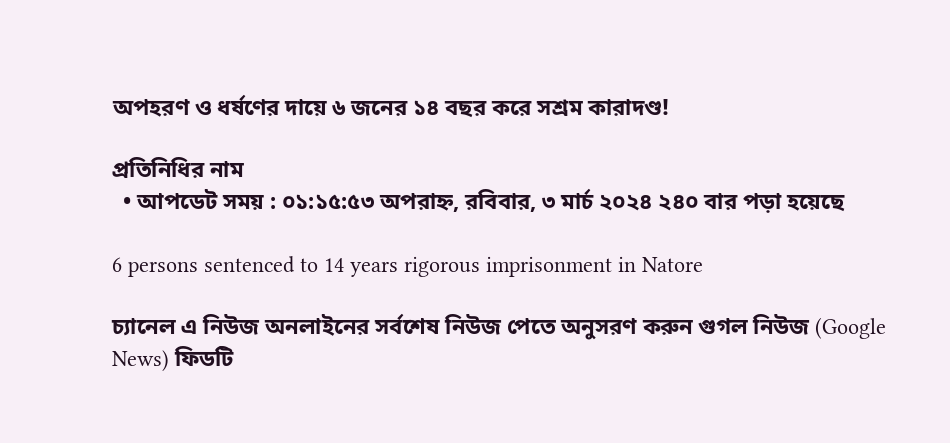অপহরণ ও ধর্ষণের দায়ে ৬ জনের ১৪ বছর করে সশ্রম কারাদণ্ড!

প্রতিনিধির নাম
  • আপডেট সময় : ০১:১৫:৫৩ অপরাহ্ন, রবিবার, ৩ মার্চ ২০২৪ ২৪০ বার পড়া হয়েছে

6 persons sentenced to 14 years rigorous imprisonment in Natore

চ্যানেল এ নিউজ অনলাইনের সর্বশেষ নিউজ পেতে অনুসরণ করুন গুগল নিউজ (Google News) ফিডটি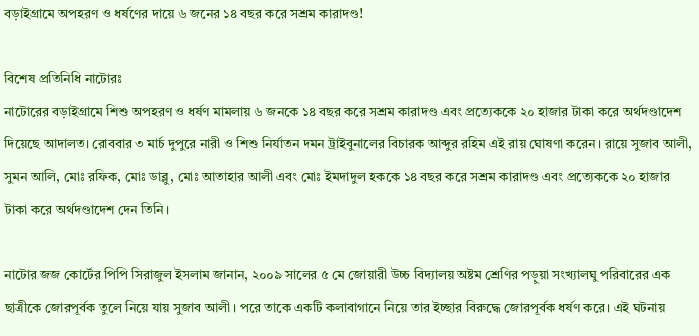বড়াইগ্রামে অপহরণ ও ধর্ষণের দায়ে ৬ জনের ১৪ বছর করে সশ্রম কারাদণ্ড!

বিশেষ প্রতিনিধি নাটোরঃ
নাটোরের বড়াইগ্রামে শিশু অপহরণ ও ধর্ষণ মামলায় ৬ জনকে ১৪ বছর করে সশ্রম কারাদণ্ড এবং প্রত্যেককে ২০ হাজার টাকা করে অর্থদণ্ডাদেশ দিয়েছে আদালত। রোববার ৩ মার্চ দুপুরে নারী ও শিশু নির্যাতন দমন ট্রাইবুনালের বিচারক আব্দুর রহিম এই রায় ঘোষণা করেন। ‌রায়ে সুজাব আলী, সুমন আলি, মোঃ রফিক, মোঃ ডাব্লু, মোঃ আতাহার আলী এবং মোঃ ইমদাদুল হককে ১৪ বছর করে সশ্রম কারাদণ্ড এবং প্রত্যেককে ২০ হাজার টাকা করে অর্থদণ্ডাদেশ দেন তিনি।

নাটোর জজ কোর্টের পিপি সিরাজুল ইসলাম জানান, ২০০৯ সালের ৫ মে জোয়ারী উচ্চ বিদ্যালয় অষ্টম শ্রেণির পড়ুয়া সংখ্যালঘু পরিবারের এক ছাত্রীকে জোরপূর্বক তুলে নিয়ে যায় সুজাব আলী। পরে তাকে একটি কলাবাগানে নিয়ে তার ইচ্ছার বিরুদ্ধে জোরপূর্বক ধর্ষণ করে। এই ঘটনায়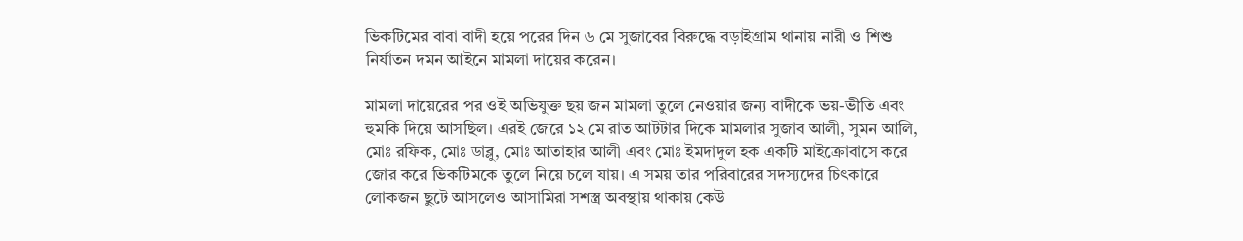ভিকটিমের বাবা বাদী হয়ে পরের দিন ৬ মে সুজাবের বিরুদ্ধে বড়াইগ্রাম থানায় নারী ও শিশু নির্যাতন দমন আইনে মামলা দায়ের করেন।

মামলা দায়েরের পর ওই অভিযুক্ত ছয় জন মামলা তুলে নেওয়ার জন্য বাদীকে ভয়-ভীতি এবং হুমকি দিয়ে আসছিল। এরই জেরে ১২ মে রাত আটটার দিকে মামলার সুজাব আলী, সুমন আলি, মোঃ রফিক, মোঃ ডাব্লু, মোঃ আতাহার আলী এবং মোঃ ইমদাদুল হক একটি মাইক্রোবাসে করে জোর করে ভিকটিমকে তুলে নিয়ে চলে যায়। এ সময় তার পরিবারের সদস্যদের চিৎকারে লোকজন ছুটে আসলেও আসামিরা সশস্ত্র অবস্থায় থাকায় কেউ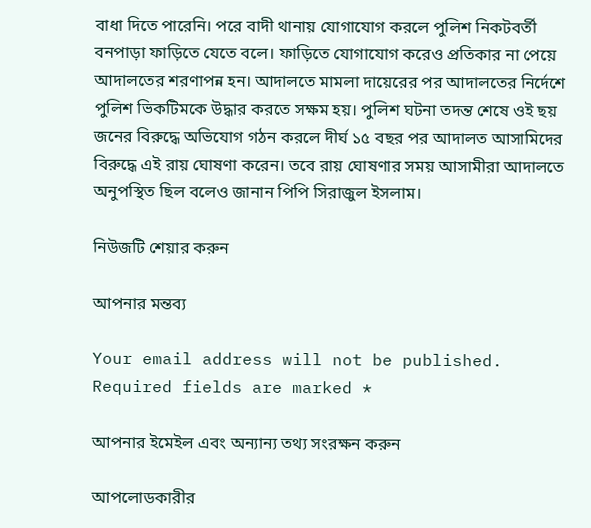বাধা দিতে পারেনি। পরে বাদী থানায় যোগাযোগ করলে পুলিশ নিকটবর্তী বনপাড়া ফাড়িতে যেতে বলে। ফাড়িতে যোগাযোগ করেও প্রতিকার না পেয়ে আদালতের শরণাপন্ন হন। আদালতে মামলা দায়েরের পর আদালতের নির্দেশে পুলিশ ভিকটিমকে উদ্ধার করতে সক্ষম হয়। পুলিশ ঘটনা তদন্ত শেষে ওই ছয় জনের বিরুদ্ধে অভিযোগ গঠন করলে দীর্ঘ ১৫ বছর পর আদালত আসামিদের বিরুদ্ধে এই রায় ঘোষণা করেন। তবে রায় ঘোষণার সময় আসামীরা আদালতে অনুপস্থিত ছিল বলেও জানান পিপি সিরাজুল ইসলাম।

নিউজটি শেয়ার করুন

আপনার মন্তব্য

Your email address will not be published. Required fields are marked *

আপনার ইমেইল এবং অন্যান্য তথ্য সংরক্ষন করুন

আপলোডকারীর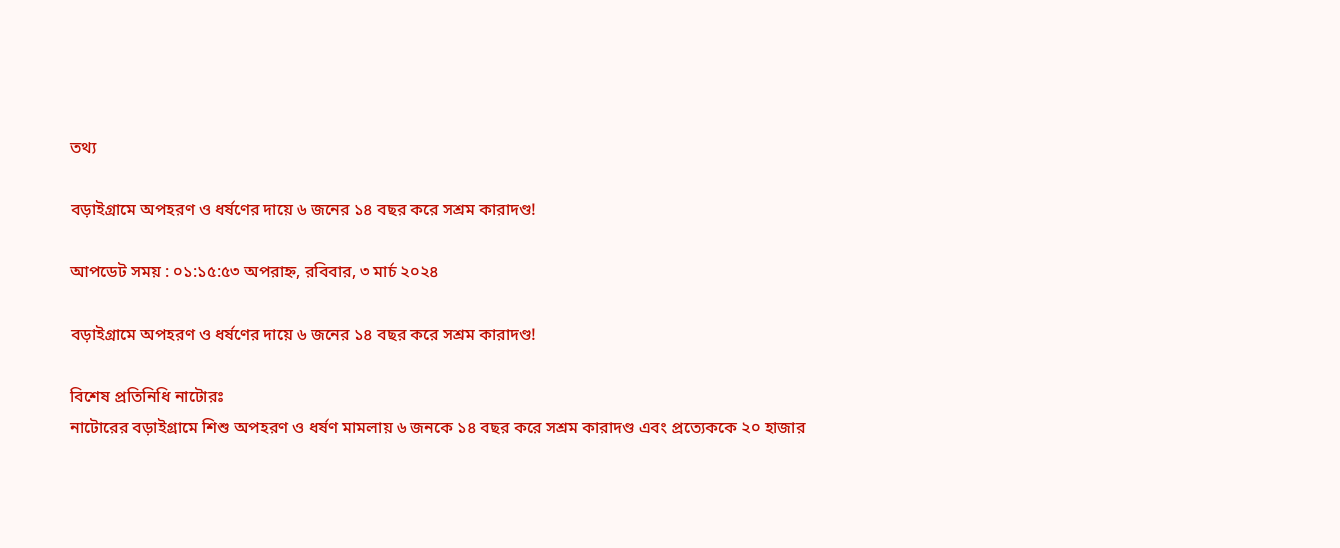তথ্য

বড়াইগ্রামে অপহরণ ও ধর্ষণের দায়ে ৬ জনের ১৪ বছর করে সশ্রম কারাদণ্ড!

আপডেট সময় : ০১:১৫:৫৩ অপরাহ্ন, রবিবার, ৩ মার্চ ২০২৪

বড়াইগ্রামে অপহরণ ও ধর্ষণের দায়ে ৬ জনের ১৪ বছর করে সশ্রম কারাদণ্ড!

বিশেষ প্রতিনিধি নাটোরঃ
নাটোরের বড়াইগ্রামে শিশু অপহরণ ও ধর্ষণ মামলায় ৬ জনকে ১৪ বছর করে সশ্রম কারাদণ্ড এবং প্রত্যেককে ২০ হাজার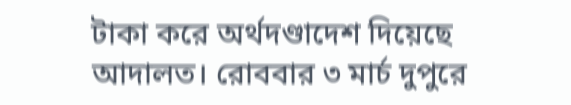টাকা করে অর্থদণ্ডাদেশ দিয়েছে আদালত। রোববার ৩ মার্চ দুপুরে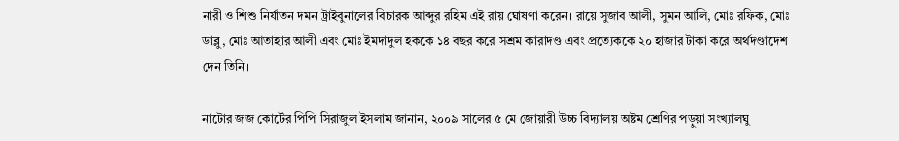নারী ও শিশু নির্যাতন দমন ট্রাইবুনালের বিচারক আব্দুর রহিম এই রায় ঘোষণা করেন। ‌রায়ে সুজাব আলী, সুমন আলি, মোঃ রফিক, মোঃ ডাব্লু, মোঃ আতাহার আলী এবং মোঃ ইমদাদুল হককে ১৪ বছর করে সশ্রম কারাদণ্ড এবং প্রত্যেককে ২০ হাজার টাকা করে অর্থদণ্ডাদেশ দেন তিনি।

নাটোর জজ কোর্টের পিপি সিরাজুল ইসলাম জানান, ২০০৯ সালের ৫ মে জোয়ারী উচ্চ বিদ্যালয় অষ্টম শ্রেণির পড়ুয়া সংখ্যালঘু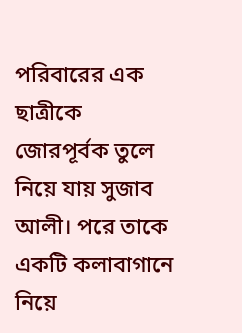পরিবারের এক ছাত্রীকে জোরপূর্বক তুলে নিয়ে যায় সুজাব আলী। পরে তাকে একটি কলাবাগানে নিয়ে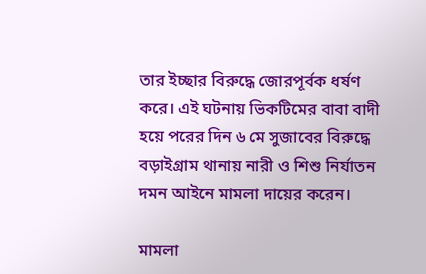তার ইচ্ছার বিরুদ্ধে জোরপূর্বক ধর্ষণ করে। এই ঘটনায় ভিকটিমের বাবা বাদী হয়ে পরের দিন ৬ মে সুজাবের বিরুদ্ধে বড়াইগ্রাম থানায় নারী ও শিশু নির্যাতন দমন আইনে মামলা দায়ের করেন।

মামলা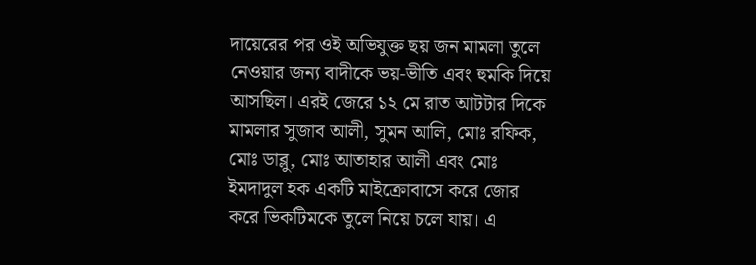দায়েরের পর ওই অভিযুক্ত ছয় জন মামলা তুলে নেওয়ার জন্য বাদীকে ভয়-ভীতি এবং হুমকি দিয়ে আসছিল। এরই জেরে ১২ মে রাত আটটার দিকে মামলার সুজাব আলী, সুমন আলি, মোঃ রফিক, মোঃ ডাব্লু, মোঃ আতাহার আলী এবং মোঃ ইমদাদুল হক একটি মাইক্রোবাসে করে জোর করে ভিকটিমকে তুলে নিয়ে চলে যায়। এ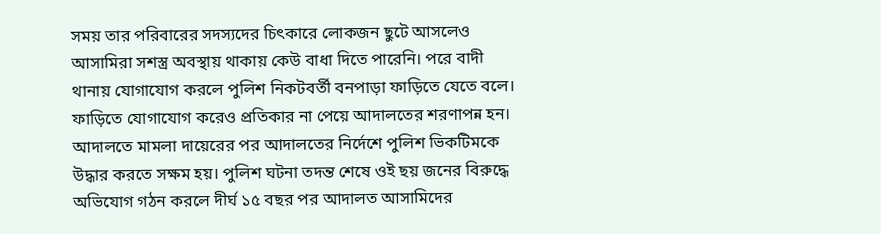সময় তার পরিবারের সদস্যদের চিৎকারে লোকজন ছুটে আসলেও আসামিরা সশস্ত্র অবস্থায় থাকায় কেউ বাধা দিতে পারেনি। পরে বাদী থানায় যোগাযোগ করলে পুলিশ নিকটবর্তী বনপাড়া ফাড়িতে যেতে বলে। ফাড়িতে যোগাযোগ করেও প্রতিকার না পেয়ে আদালতের শরণাপন্ন হন। আদালতে মামলা দায়েরের পর আদালতের নির্দেশে পুলিশ ভিকটিমকে উদ্ধার করতে সক্ষম হয়। পুলিশ ঘটনা তদন্ত শেষে ওই ছয় জনের বিরুদ্ধে অভিযোগ গঠন করলে দীর্ঘ ১৫ বছর পর আদালত আসামিদের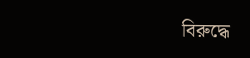বিরুদ্ধে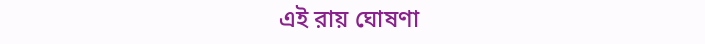এই রায় ঘোষণা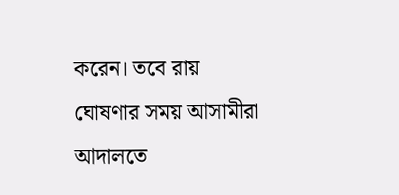করেন। তবে রায় ঘোষণার সময় আসামীরা আদালতে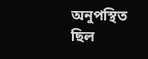অনুপস্থিত ছিল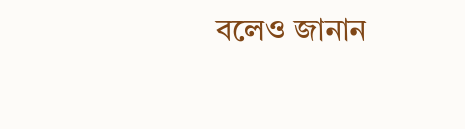বলেও জানান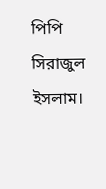পিপি সিরাজুল ইসলাম।